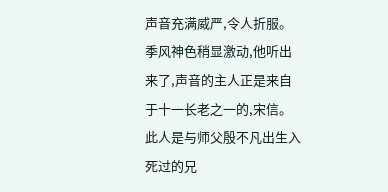声音充满威严,令人折服。
季风神色稍显激动,他听出来了,声音的主人正是来自于十一长老之一的,宋信。
此人是与师父殷不凡出生入死过的兄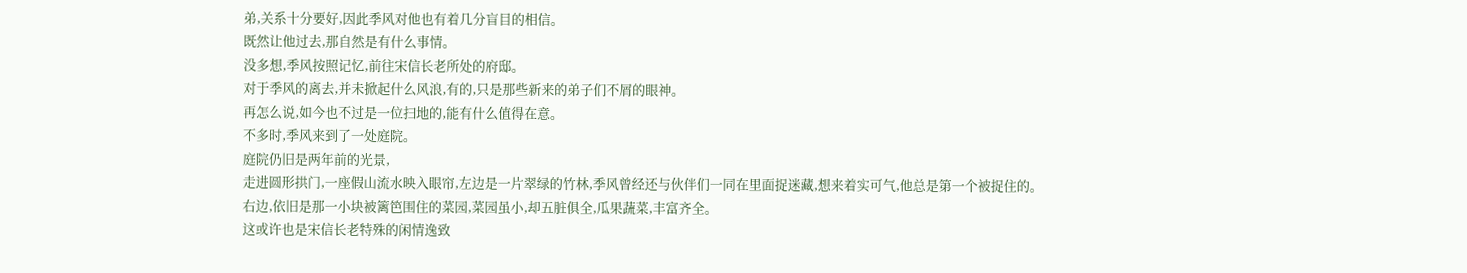弟,关系十分要好,因此季风对他也有着几分盲目的相信。
既然让他过去,那自然是有什么事情。
没多想,季风按照记忆,前往宋信长老所处的府邸。
对于季风的离去,并未掀起什么风浪,有的,只是那些新来的弟子们不屑的眼神。
再怎么说,如今也不过是一位扫地的,能有什么值得在意。
不多时,季风来到了一处庭院。
庭院仍旧是两年前的光景,
走进圆形拱门,一座假山流水映入眼帘,左边是一片翠绿的竹林,季风曾经还与伙伴们一同在里面捉迷藏,想来着实可气,他总是第一个被捉住的。
右边,依旧是那一小块被篱笆围住的菜园,菜园虽小,却五脏俱全,瓜果蔬菜,丰富齐全。
这或许也是宋信长老特殊的闲情逸致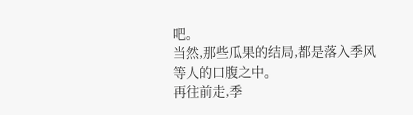吧。
当然,那些瓜果的结局,都是落入季风等人的口腹之中。
再往前走,季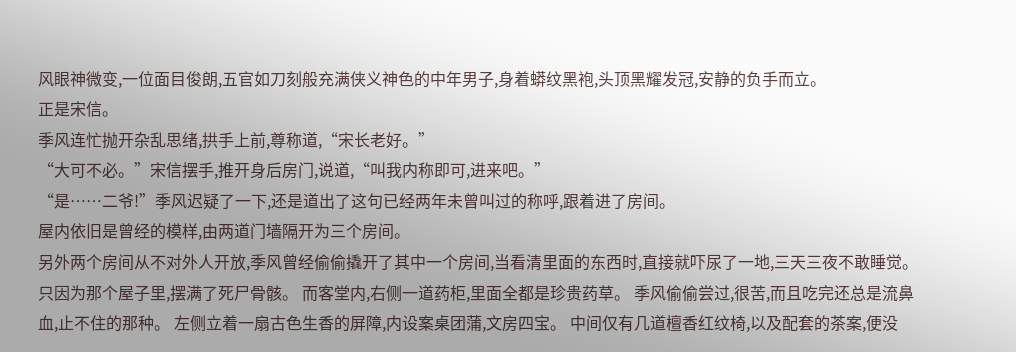风眼神微变,一位面目俊朗,五官如刀刻般充满侠义神色的中年男子,身着蟒纹黑袍,头顶黑耀发冠,安静的负手而立。
正是宋信。
季风连忙抛开杂乱思绪,拱手上前,尊称道,“宋长老好。”
“大可不必。”宋信摆手,推开身后房门,说道,“叫我内称即可,进来吧。”
“是……二爷!”季风迟疑了一下,还是道出了这句已经两年未曾叫过的称呼,跟着进了房间。
屋内依旧是曾经的模样,由两道门墙隔开为三个房间。
另外两个房间从不对外人开放,季风曾经偷偷撬开了其中一个房间,当看清里面的东西时,直接就吓尿了一地,三天三夜不敢睡觉。
只因为那个屋子里,摆满了死尸骨骸。 而客堂内,右侧一道药柜,里面全都是珍贵药草。 季风偷偷尝过,很苦,而且吃完还总是流鼻血,止不住的那种。 左侧立着一扇古色生香的屏障,内设案桌团蒲,文房四宝。 中间仅有几道檀香红纹椅,以及配套的茶案,便没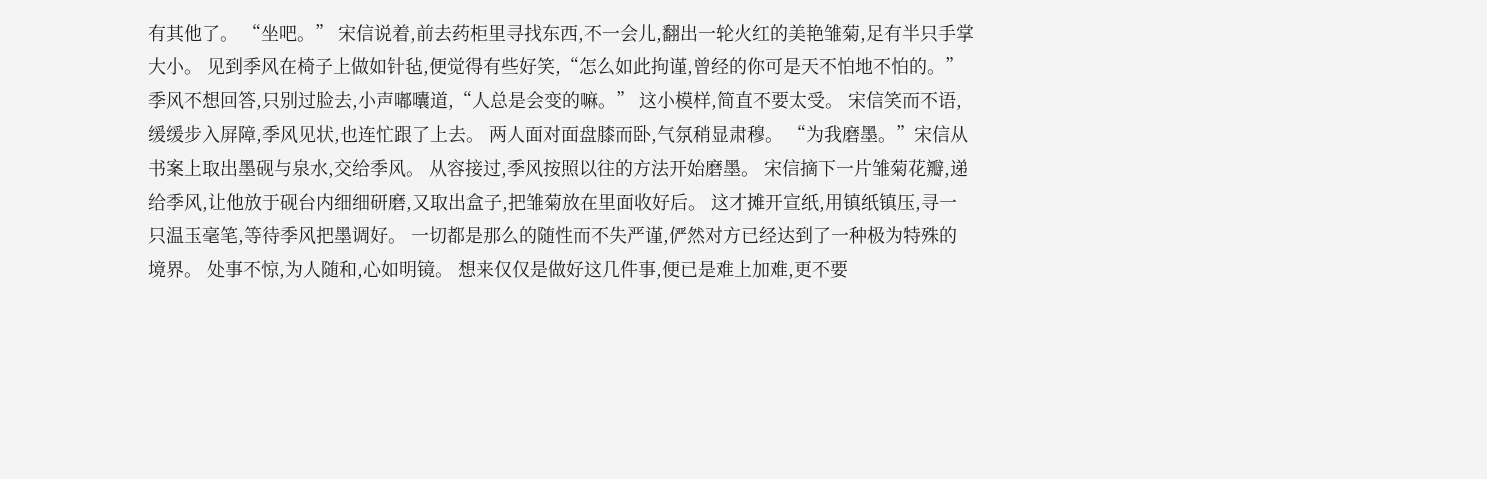有其他了。 “坐吧。” 宋信说着,前去药柜里寻找东西,不一会儿,翻出一轮火红的美艳雏菊,足有半只手掌大小。 见到季风在椅子上做如针毡,便觉得有些好笑,“怎么如此拘谨,曾经的你可是天不怕地不怕的。” 季风不想回答,只别过脸去,小声嘟囔道,“人总是会变的嘛。” 这小模样,简直不要太受。 宋信笑而不语,缓缓步入屏障,季风见状,也连忙跟了上去。 两人面对面盘膝而卧,气氛稍显肃穆。 “为我磨墨。”宋信从书案上取出墨砚与泉水,交给季风。 从容接过,季风按照以往的方法开始磨墨。 宋信摘下一片雏菊花瓣,递给季风,让他放于砚台内细细研磨,又取出盒子,把雏菊放在里面收好后。 这才摊开宣纸,用镇纸镇压,寻一只温玉毫笔,等待季风把墨调好。 一切都是那么的随性而不失严谨,俨然对方已经达到了一种极为特殊的境界。 处事不惊,为人随和,心如明镜。 想来仅仅是做好这几件事,便已是难上加难,更不要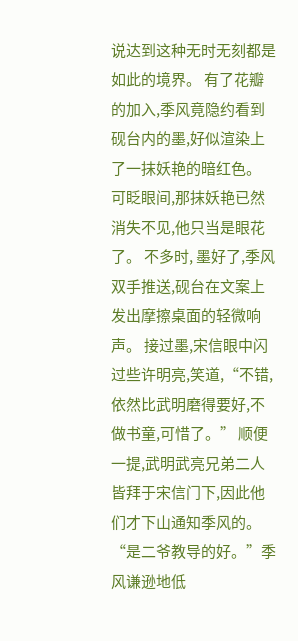说达到这种无时无刻都是如此的境界。 有了花瓣的加入,季风竟隐约看到砚台内的墨,好似渲染上了一抹妖艳的暗红色。 可眨眼间,那抹妖艳已然消失不见,他只当是眼花了。 不多时, 墨好了,季风双手推送,砚台在文案上发出摩擦桌面的轻微响声。 接过墨,宋信眼中闪过些许明亮,笑道,“不错,依然比武明磨得要好,不做书童,可惜了。” 顺便一提,武明武亮兄弟二人皆拜于宋信门下,因此他们才下山通知季风的。 “是二爷教导的好。”季风谦逊地低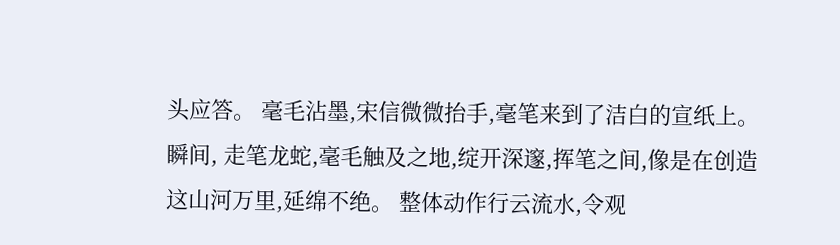头应答。 毫毛沾墨,宋信微微抬手,毫笔来到了洁白的宣纸上。 瞬间, 走笔龙蛇,毫毛触及之地,绽开深邃,挥笔之间,像是在创造这山河万里,延绵不绝。 整体动作行云流水,令观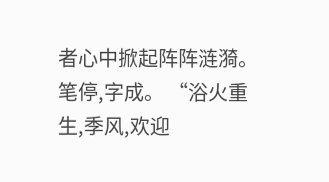者心中掀起阵阵涟漪。 笔停,字成。 “浴火重生,季风,欢迎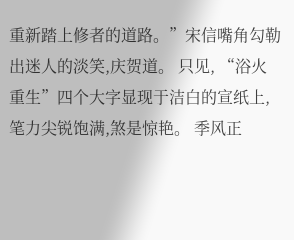重新踏上修者的道路。”宋信嘴角勾勒出迷人的淡笑,庆贺道。 只见, “浴火重生”四个大字显现于洁白的宣纸上,笔力尖锐饱满,煞是惊艳。 季风正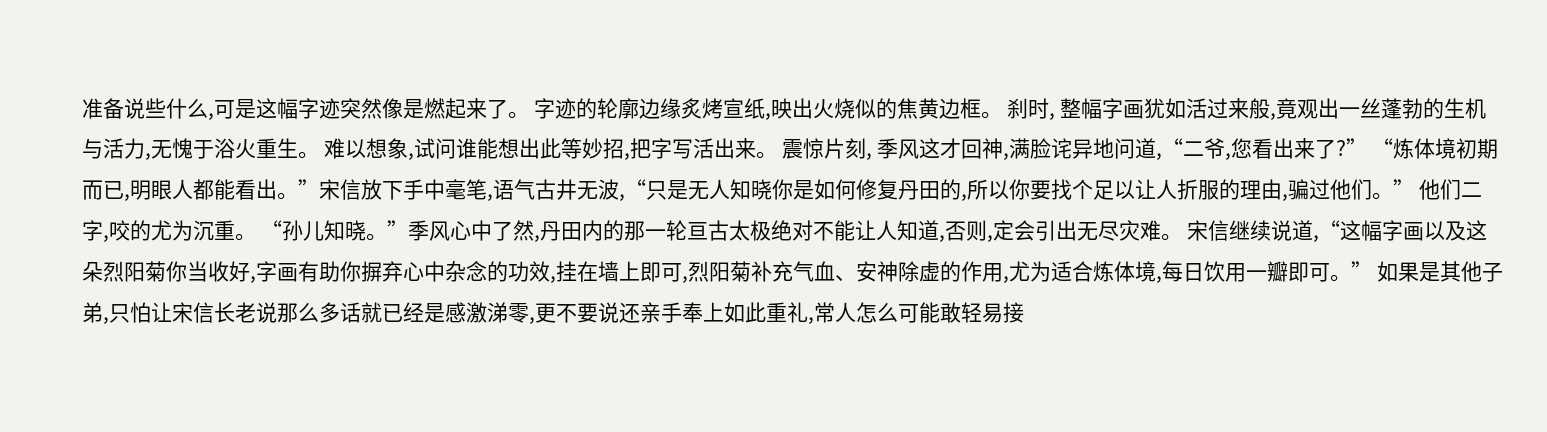准备说些什么,可是这幅字迹突然像是燃起来了。 字迹的轮廓边缘炙烤宣纸,映出火烧似的焦黄边框。 刹时, 整幅字画犹如活过来般,竟观出一丝蓬勃的生机与活力,无愧于浴火重生。 难以想象,试问谁能想出此等妙招,把字写活出来。 震惊片刻, 季风这才回神,满脸诧异地问道,“二爷,您看出来了?” “炼体境初期而已,明眼人都能看出。”宋信放下手中毫笔,语气古井无波,“只是无人知晓你是如何修复丹田的,所以你要找个足以让人折服的理由,骗过他们。” 他们二字,咬的尤为沉重。 “孙儿知晓。”季风心中了然,丹田内的那一轮亘古太极绝对不能让人知道,否则,定会引出无尽灾难。 宋信继续说道,“这幅字画以及这朵烈阳菊你当收好,字画有助你摒弃心中杂念的功效,挂在墙上即可,烈阳菊补充气血、安神除虚的作用,尤为适合炼体境,每日饮用一瓣即可。” 如果是其他子弟,只怕让宋信长老说那么多话就已经是感激涕零,更不要说还亲手奉上如此重礼,常人怎么可能敢轻易接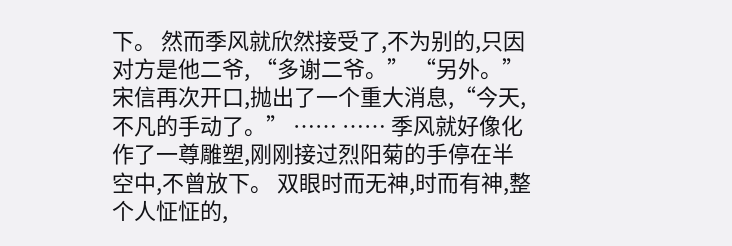下。 然而季风就欣然接受了,不为别的,只因对方是他二爷, “多谢二爷。” “另外。” 宋信再次开口,抛出了一个重大消息,“今天,不凡的手动了。” …… …… 季风就好像化作了一尊雕塑,刚刚接过烈阳菊的手停在半空中,不曾放下。 双眼时而无神,时而有神,整个人怔怔的,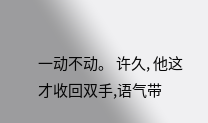一动不动。 许久, 他这才收回双手,语气带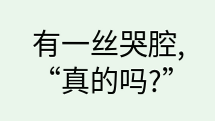有一丝哭腔, “真的吗?”